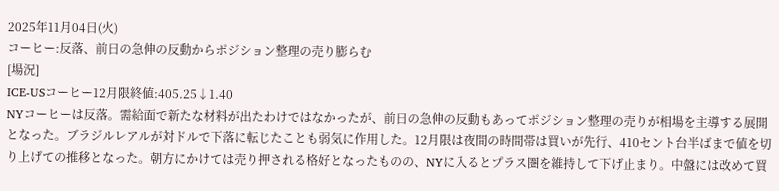2025年11月04日(火)
コーヒー:反落、前日の急伸の反動からポジション整理の売り膨らむ
[場況]
ICE-USコーヒー12月限終値:405.25↓1.40
NYコーヒーは反落。需給面で新たな材料が出たわけではなかったが、前日の急伸の反動もあってポジション整理の売りが相場を主導する展開となった。ブラジルレアルが対ドルで下落に転じたことも弱気に作用した。12月限は夜間の時間帯は買いが先行、410セント台半ばまで値を切り上げての推移となった。朝方にかけては売り押される格好となったものの、NYに入るとプラス圏を維持して下げ止まり。中盤には改めて買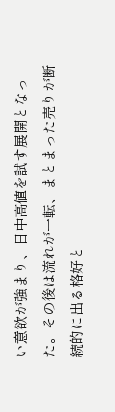い意欲が強まり、日中高値を試す展開となった。その後は流れが一転、まとまった売りが断続的に出る格好と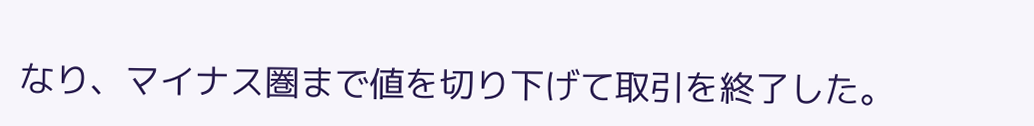なり、マイナス圏まで値を切り下げて取引を終了した。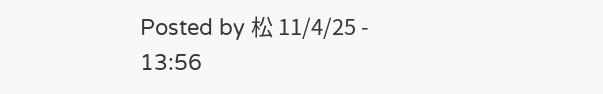Posted by 松 11/4/25 - 13:56